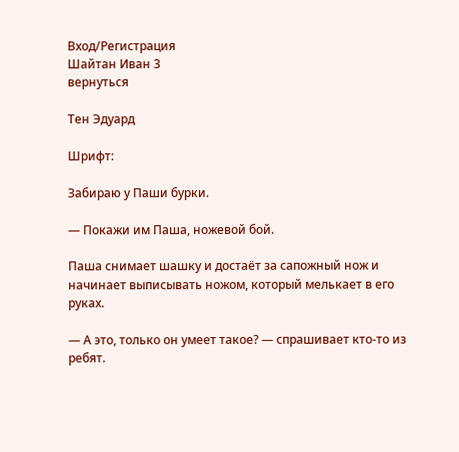Вход/Регистрация
Шайтан Иван 3
вернуться

Тен Эдуард

Шрифт:

Забираю у Паши бурки.

— Покажи им Паша, ножевой бой.

Паша снимает шашку и достаёт за сапожный нож и начинает выписывать ножом, который мелькает в его руках.

— А это, только он умеет такое? — спрашивает кто-то из ребят.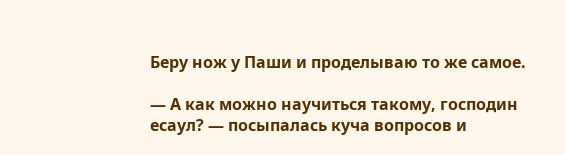Беру нож у Паши и проделываю то же самое.

— А как можно научиться такому, господин есаул? — посыпалась куча вопросов и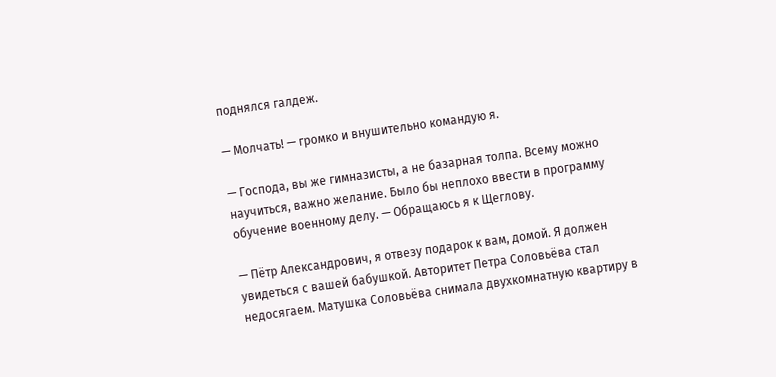поднялся галдеж.

— Молчать! — громко и внушительно командую я.

— Господа, вы же гимназисты, а не базарная толпа. Всему можно научиться, важно желание. Было бы неплохо ввести в программу обучение военному делу. — Обращаюсь я к Щеглову.

— Пётр Александрович, я отвезу подарок к вам, домой. Я должен увидеться с вашей бабушкой. Авторитет Петра Соловьёва стал недосягаем. Матушка Соловьёва снимала двухкомнатную квартиру в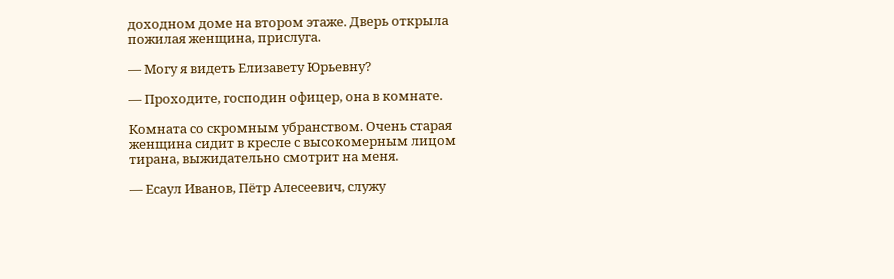доходном доме на втором этаже. Дверь открыла пожилая женщина, прислуга.

— Могу я видеть Елизавету Юрьевну?

— Проходите, господин офицер, она в комнате.

Комната со скромным убранством. Очень старая женщина сидит в кресле с высокомерным лицом тирана, выжидательно смотрит на меня.

— Есаул Иванов, Пётр Алесеевич, служу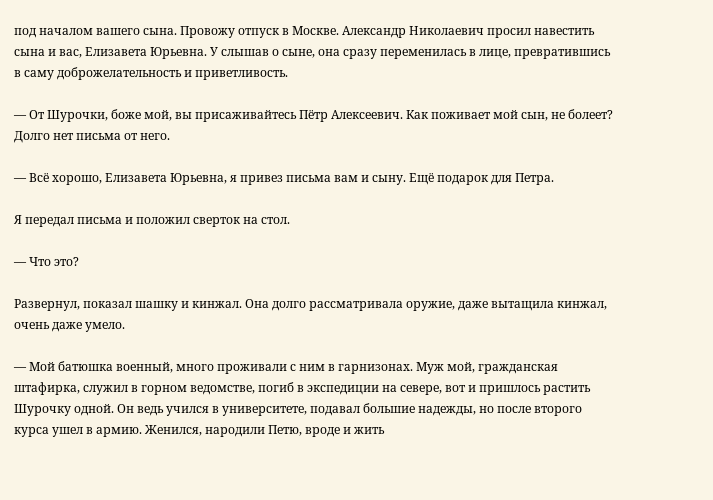под началом вашего сына. Провожу отпуск в Москве. Александр Николаевич просил навестить сына и вас, Елизавета Юрьевна. У слышав о сыне, она сразу переменилась в лице, превратившись в саму доброжелательность и приветливость.

— От Шурочки, боже мой, вы присаживайтесь Пётр Алексеевич. Как поживает мой сын, не болеет? Долго нет письма от него.

— Всё хорошо, Елизавета Юрьевна, я привез письма вам и сыну. Ещё подарок для Петра.

Я передал письма и положил сверток на стол.

— Что это?

Развернул, показал шашку и кинжал. Она долго рассматривала оружие, даже вытащила кинжал, очень даже умело.

— Мой батюшка военный, много проживали с ним в гарнизонах. Муж мой, гражданская штафирка, служил в горном ведомстве, погиб в экспедиции на севере, вот и пришлось растить Шурочку одной. Он ведь учился в университете, подавал большие надежды, но после второго курса ушел в армию. Женился, народили Петю, вроде и жить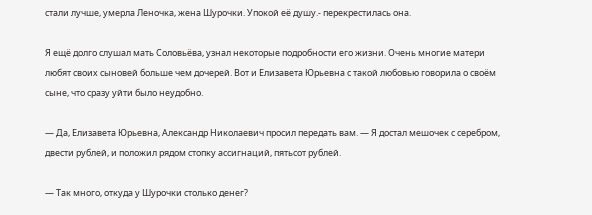стали лучше, умерла Леночка, жена Шурочки. Упокой её душу.- перекрестилась она.

Я ещё долго слушал мать Соловьёва, узнал некоторые подробности его жизни. Очень многие матери любят своих сыновей больше чем дочерей. Вот и Елизавета Юрьевна с такой любовью говорила о своём сыне, что сразу уйти было неудобно.

— Да, Елизавета Юрьевна, Александр Николаевич просил передать вам. — Я достал мешочек с серебром, двести рублей, и положил рядом стопку ассигнаций, пятьсот рублей.

— Так много, откуда у Шурочки столько денег?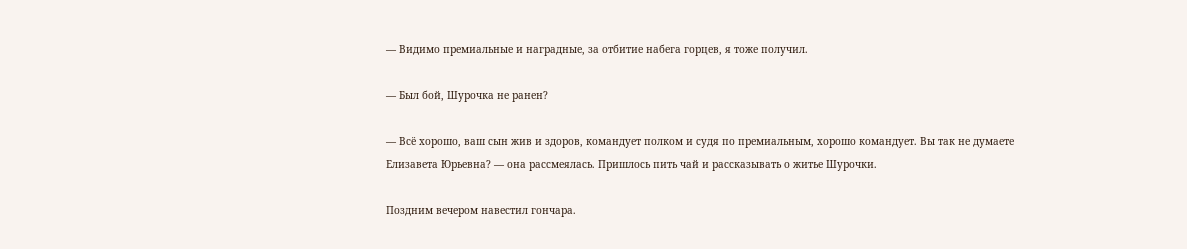— Видимо премиальные и наградные, за отбитие набега горцев, я тоже получил.

— Был бой, Шурочка не ранен?

— Всё хорошо, ваш сын жив и здоров, командует полком и судя по премиальным, хорошо командует. Вы так не думаете Елизавета Юрьевна? — она рассмеялась. Пришлось пить чай и рассказывать о житье Шурочки.

Поздним вечером навестил гончара.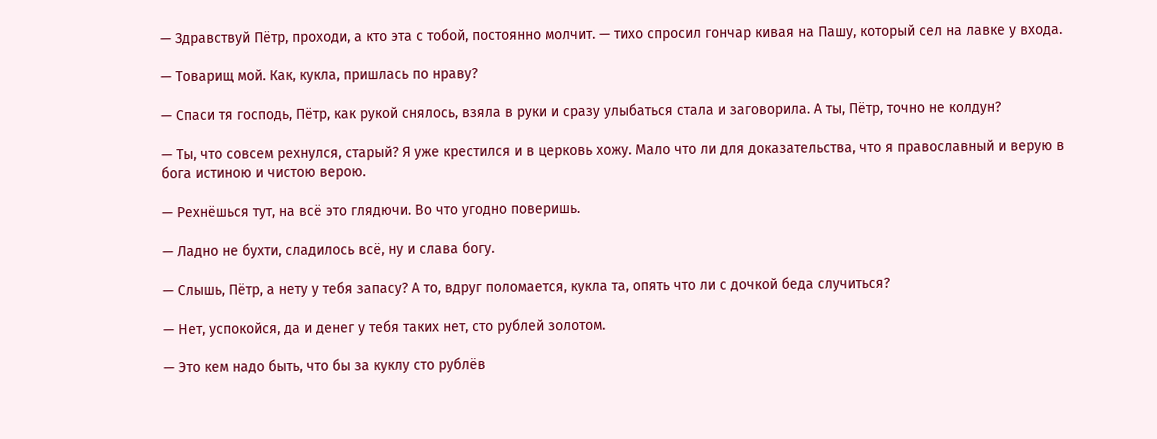— Здравствуй Пётр, проходи, а кто эта с тобой, постоянно молчит. — тихо спросил гончар кивая на Пашу, который сел на лавке у входа.

— Товарищ мой. Как, кукла, пришлась по нраву?

— Спаси тя господь, Пётр, как рукой снялось, взяла в руки и сразу улыбаться стала и заговорила. А ты, Пётр, точно не колдун?

— Ты, что совсем рехнулся, старый? Я уже крестился и в церковь хожу. Мало что ли для доказательства, что я православный и верую в бога истиною и чистою верою.

— Рехнёшься тут, на всё это глядючи. Во что угодно поверишь.

— Ладно не бухти, сладилось всё, ну и слава богу.

— Слышь, Пётр, а нету у тебя запасу? А то, вдруг поломается, кукла та, опять что ли с дочкой беда случиться?

— Нет, успокойся, да и денег у тебя таких нет, сто рублей золотом.

— Это кем надо быть, что бы за куклу сто рублёв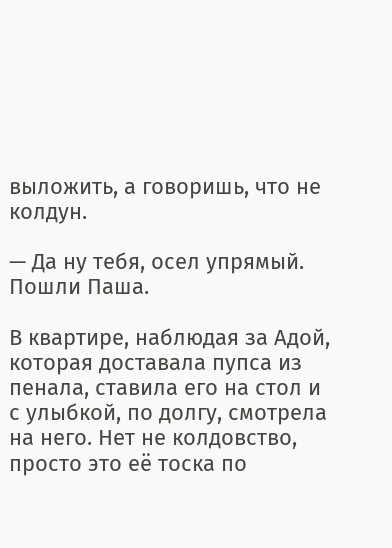выложить, а говоришь, что не колдун.

— Да ну тебя, осел упрямый. Пошли Паша.

В квартире, наблюдая за Адой, которая доставала пупса из пенала, ставила его на стол и с улыбкой, по долгу, смотрела на него. Нет не колдовство, просто это её тоска по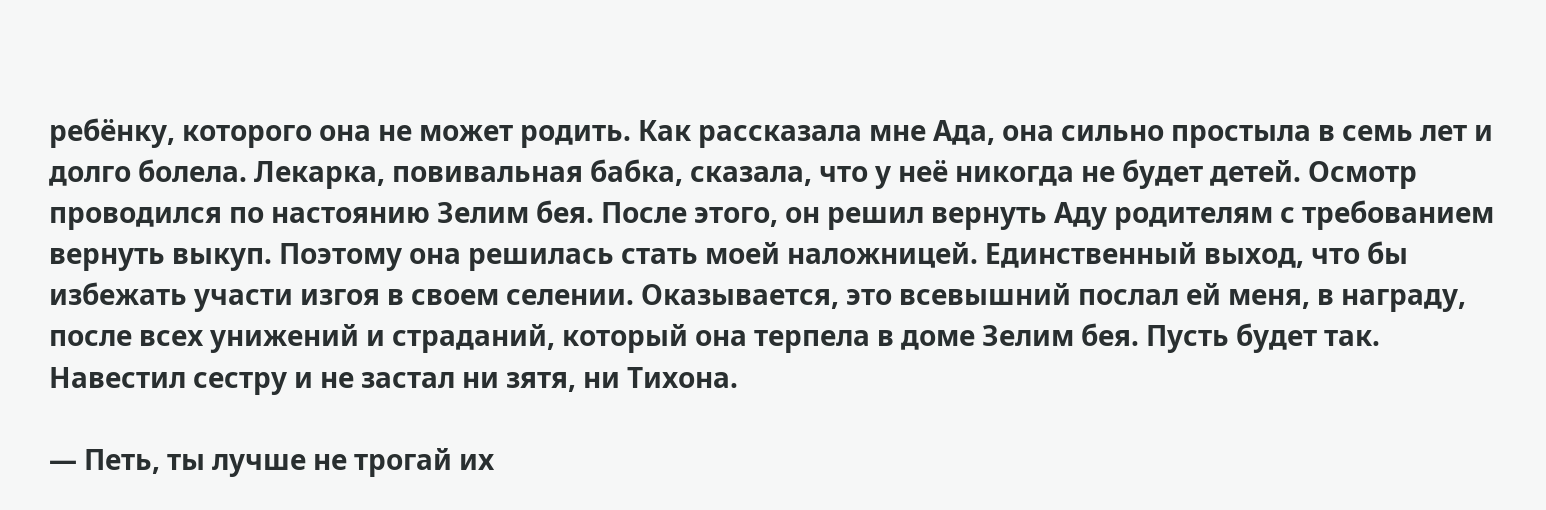ребёнку, которого она не может родить. Как рассказала мне Ада, она сильно простыла в семь лет и долго болела. Лекарка, повивальная бабка, сказала, что у неё никогда не будет детей. Осмотр проводился по настоянию Зелим бея. После этого, он решил вернуть Аду родителям с требованием вернуть выкуп. Поэтому она решилась стать моей наложницей. Единственный выход, что бы избежать участи изгоя в своем селении. Оказывается, это всевышний послал ей меня, в награду, после всех унижений и страданий, который она терпела в доме Зелим бея. Пусть будет так. Навестил сестру и не застал ни зятя, ни Тихона.

— Петь, ты лучше не трогай их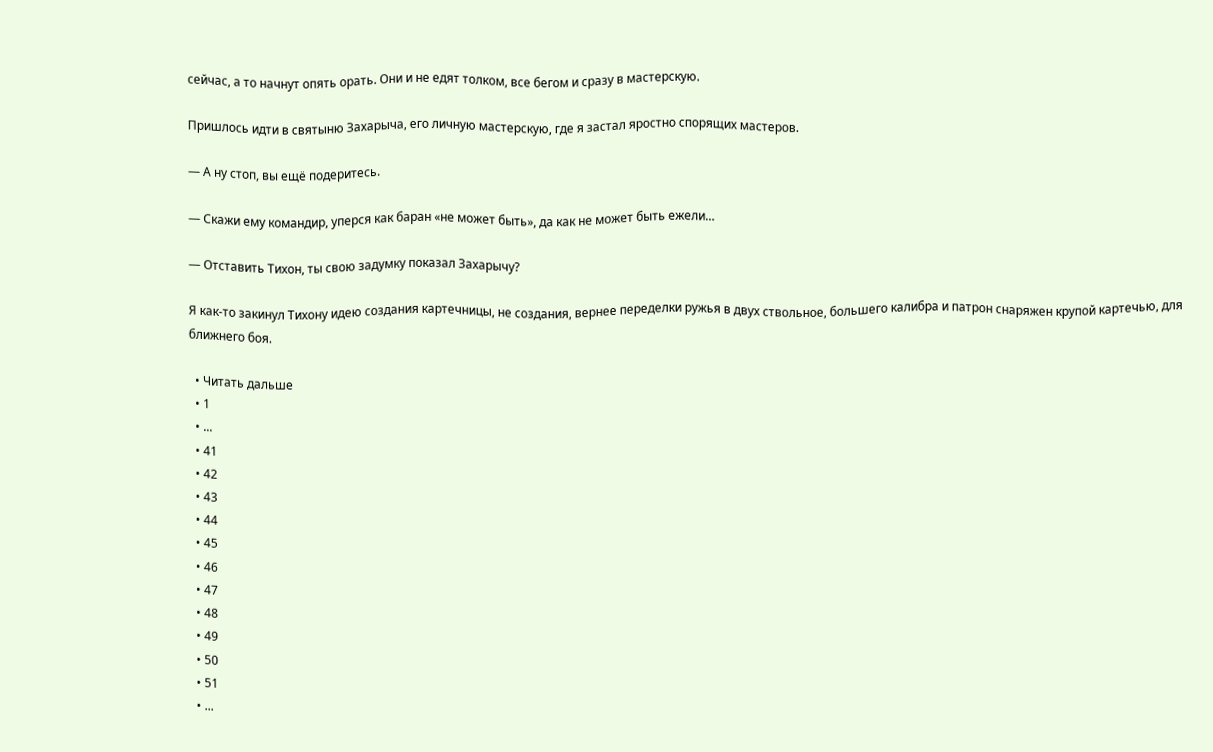сейчас, а то начнут опять орать. Они и не едят толком, все бегом и сразу в мастерскую.

Пришлось идти в святыню Захарыча, его личную мастерскую, где я застал яростно спорящих мастеров.

— А ну стоп, вы ещё подеритесь.

— Скажи ему командир, уперся как баран «не может быть», да как не может быть ежели…

— Отставить Тихон, ты свою задумку показал Захарычу?

Я как-то закинул Тихону идею создания картечницы, не создания, вернее переделки ружья в двух ствольное, большего калибра и патрон снаряжен крупой картечью, для ближнего боя.

  • Читать дальше
  • 1
  • ...
  • 41
  • 42
  • 43
  • 44
  • 45
  • 46
  • 47
  • 48
  • 49
  • 50
  • 51
  • ...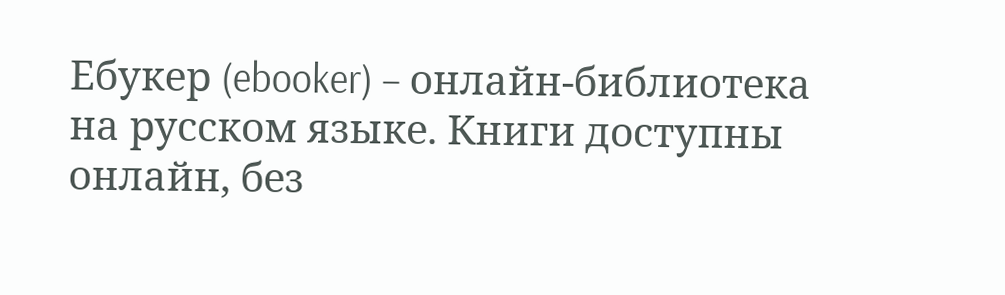Ебукер (ebooker) – онлайн-библиотека на русском языке. Книги доступны онлайн, без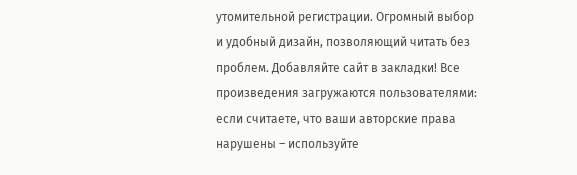утомительной регистрации. Огромный выбор и удобный дизайн, позволяющий читать без проблем. Добавляйте сайт в закладки! Все произведения загружаются пользователями: если считаете, что ваши авторские права нарушены – используйте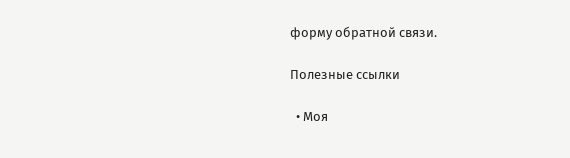форму обратной связи.

Полезные ссылки

  • Моя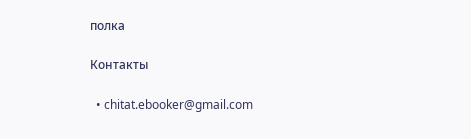полка

Контакты

  • chitat.ebooker@gmail.com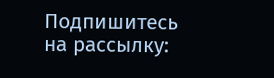Подпишитесь на рассылку: